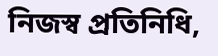নিজস্ব প্রতিনিধি,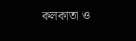কলকাতা ও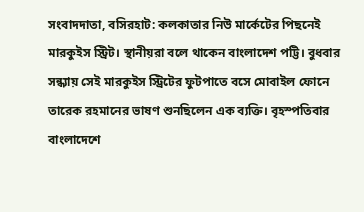সংবাদদাতা, বসিরহাট: কলকাতার নিউ মার্কেটের পিছনেই মারকুইস স্ট্রিট। স্থানীয়রা বলে থাকেন বাংলাদেশ পট্টি। বুধবার সন্ধ্যায় সেই মারকুইস স্ট্রিটের ফুটপাতে বসে মোবাইল ফোনে তারেক রহমানের ভাষণ শুনছিলেন এক ব্যক্তি। বৃহস্পতিবার বাংলাদেশে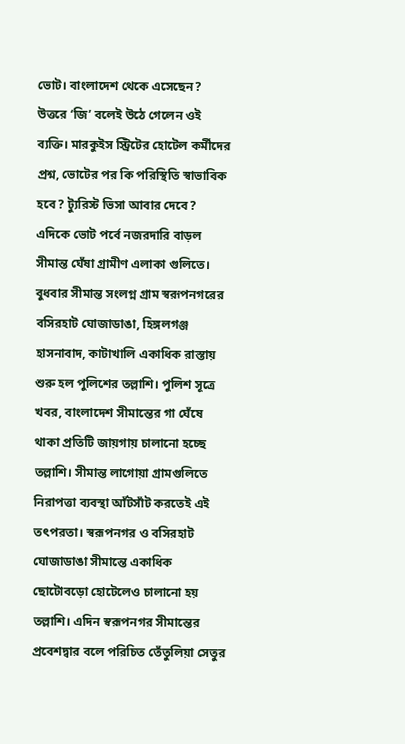ভোট। বাংলাদেশ থেকে এসেছেন? উত্তরে ‘জি’ বলেই উঠে গেলেন ওই ব্যক্তি। মারকুইস স্ট্রিটের হোটেল কর্মীদের প্রশ্ন, ভোটের পর কি পরিস্থিতি স্বাভাবিক হবে? ট্যুরিস্ট ভিসা আবার দেবে? এদিকে ভোট পর্বে নজরদারি বাড়ল সীমান্ত ঘেঁষা গ্রামীণ এলাকা গুলিতে।
বুধবার সীমান্ত সংলগ্ন গ্রাম স্বরূপনগরের বসিরহাট ঘোজাডাঙা, হিঙ্গলগঞ্জ হাসনাবাদ, কাটাখালি একাধিক রাস্তায় শুরু হল পুলিশের তল্লাশি। পুলিশ সূত্রে খবর, বাংলাদেশ সীমান্তের গা ঘেঁষে থাকা প্রতিটি জায়গায় চালানো হচ্ছে তল্লাশি। সীমান্ত লাগোয়া গ্রামগুলিতে নিরাপত্তা ব্যবস্থা আঁটসাঁট করতেই এই তৎপরতা। স্বরূপনগর ও বসিরহাট ঘোজাডাঙা সীমান্তে একাধিক ছোটোবড়ো হোটেলেও চালানো হয় তল্লাশি। এদিন স্বরূপনগর সীমান্তের প্রবেশদ্বার বলে পরিচিত তেঁতুলিয়া সেতুর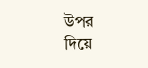উপর দিয়ে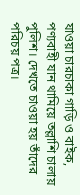যাওয়া চারচাকা গাড়ি ও বাইক, পণ্যবাহী যান থামিয়ে তল্লাশি চালায় পুলিশ। দেখতে চাওয়া হয় তাঁদের পরিচয় পত্র।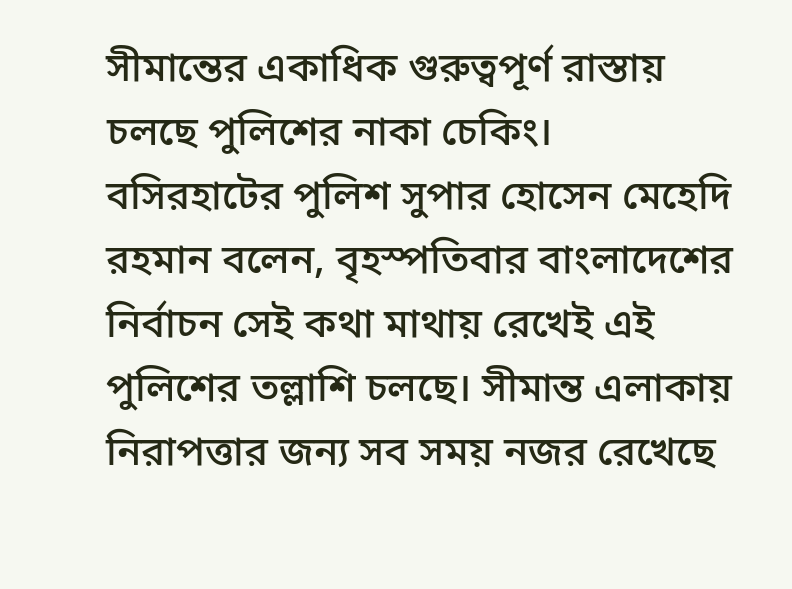সীমান্তের একাধিক গুরুত্বপূর্ণ রাস্তায় চলছে পুলিশের নাকা চেকিং। বসিরহাটের পুলিশ সুপার হোসেন মেহেদি রহমান বলেন, বৃহস্পতিবার বাংলাদেশের নির্বাচন সেই কথা মাথায় রেখেই এই পুলিশের তল্লাশি চলছে। সীমান্ত এলাকায় নিরাপত্তার জন্য সব সময় নজর রেখেছে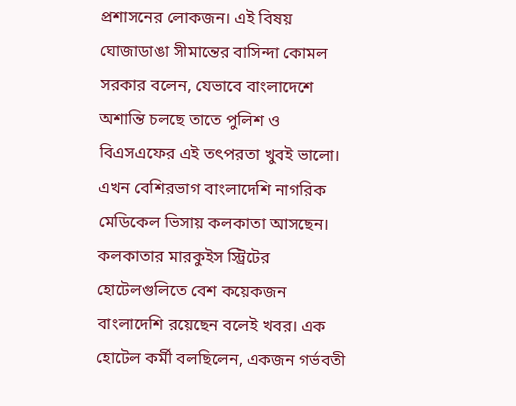প্রশাসনের লোকজন। এই বিষয় ঘোজাডাঙা সীমান্তের বাসিন্দা কোমল সরকার বলেন, যেভাবে বাংলাদেশে অশান্তি চলছে তাতে পুলিশ ও বিএসএফের এই তৎপরতা খুবই ভালো।
এখন বেশিরভাগ বাংলাদেশি নাগরিক মেডিকেল ভিসায় কলকাতা আসছেন। কলকাতার মারকুইস স্ট্রিটের হোটেলগুলিতে বেশ কয়েকজন বাংলাদেশি রয়েছেন বলেই খবর। এক হোটেল কর্মী বলছিলেন, একজন গর্ভবতী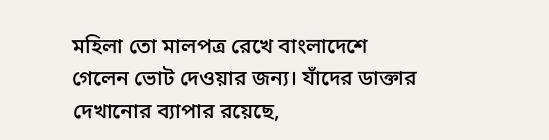মহিলা তো মালপত্র রেখে বাংলাদেশে গেলেন ভোট দেওয়ার জন্য। যাঁদের ডাক্তার দেখানোর ব্যাপার রয়েছে,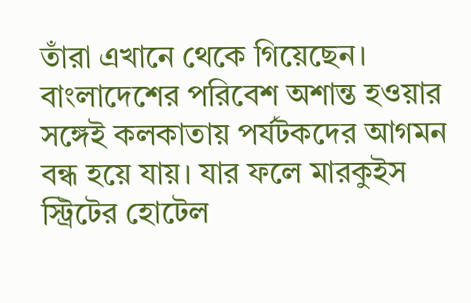তাঁরা এখানে থেকে গিয়েছেন। বাংলাদেশের পরিবেশ অশান্ত হওয়ার সঙ্গেই কলকাতায় পর্যটকদের আগমন বন্ধ হয়ে যায়। যার ফলে মারকুইস স্ট্রিটের হোটেল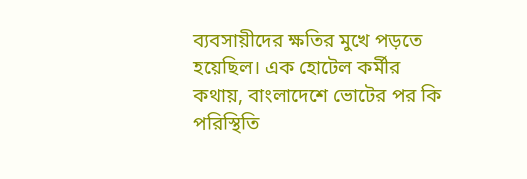ব্যবসায়ীদের ক্ষতির মুখে পড়তে হয়েছিল। এক হোটেল কর্মীর কথায়, বাংলাদেশে ভোটের পর কি পরিস্থিতি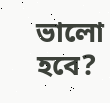ভালো হবে?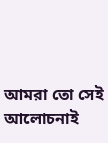আমরা তো সেই আলোচনাই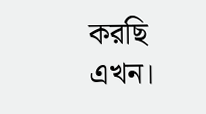করছি এখন।